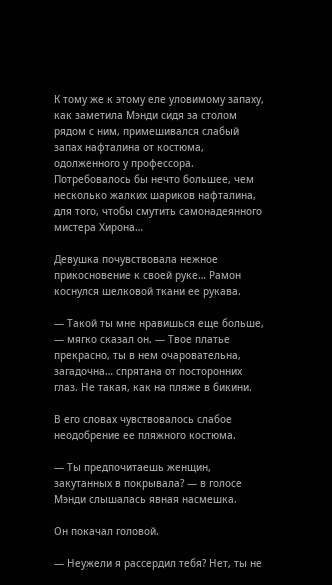К тому же к этому еле уловимому запаху, как заметила Мэнди сидя за столом рядом с ним, примешивался слабый запах нафталина от костюма, одолженного у профессора. Потребовалось бы нечто большее, чем несколько жалких шариков нафталина, для того, чтобы смутить самонадеянного мистера Хирона…

Девушка почувствовала нежное прикосновение к своей руке… Рамон коснулся шелковой ткани ее рукава.

— Такой ты мне нравишься еще больше, — мягко сказал он. — Твое платье прекрасно, ты в нем очаровательна, загадочна… спрятана от посторонних глаз. Не такая, как на пляже в бикини.

В его словах чувствовалось слабое неодобрение ее пляжного костюма.

— Ты предпочитаешь женщин, закутанных в покрывала? — в голосе Мэнди слышалась явная насмешка.

Он покачал головой.

— Неужели я рассердил тебя? Нет, ты не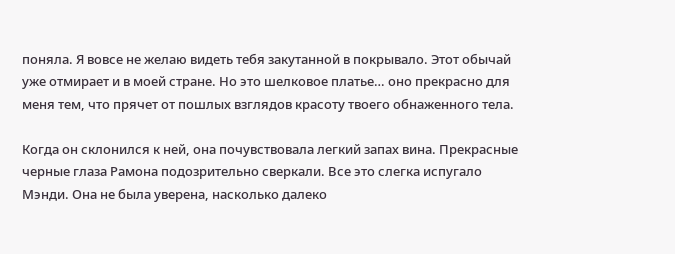поняла. Я вовсе не желаю видеть тебя закутанной в покрывало. Этот обычай уже отмирает и в моей стране. Но это шелковое платье… оно прекрасно для меня тем, что прячет от пошлых взглядов красоту твоего обнаженного тела.

Когда он склонился к ней, она почувствовала легкий запах вина. Прекрасные черные глаза Рамона подозрительно сверкали. Все это слегка испугало Мэнди. Она не была уверена, насколько далеко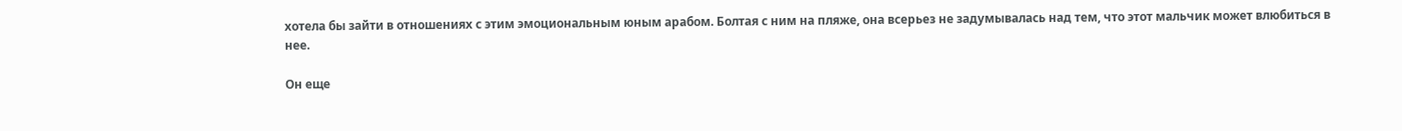хотела бы зайти в отношениях с этим эмоциональным юным арабом. Болтая с ним на пляже, она всерьез не задумывалась над тем, что этот мальчик может влюбиться в нее.

Он еще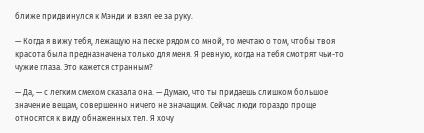ближе придвинулся к Мэнди и взял ее за руку.

— Когда я вижу тебя, лежащую на песке рядом со мной, то мечтаю о том, чтобы твоя красота была предназначена только для меня. Я ревную, когда на тебя смотрят чьи-то чужие глаза. Это кажется странным?

— Да, — с легким смехом сказала она. — Думаю, что ты придаешь слишком большое значение вещам, совершенно ничего не значащим. Сейчас люди гораздо проще относятся к виду обнаженных тел. Я хочу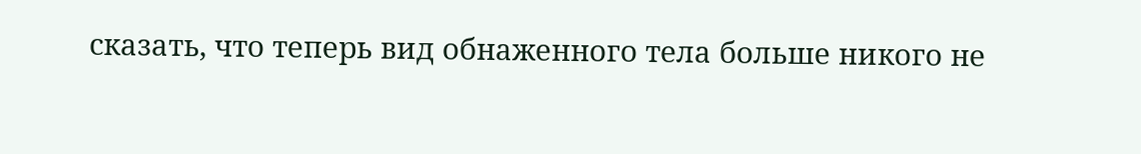сказать, что теперь вид обнаженного тела больше никого не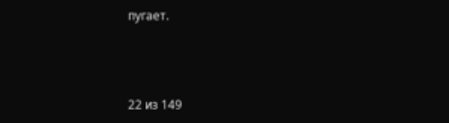пугает.



22 из 149